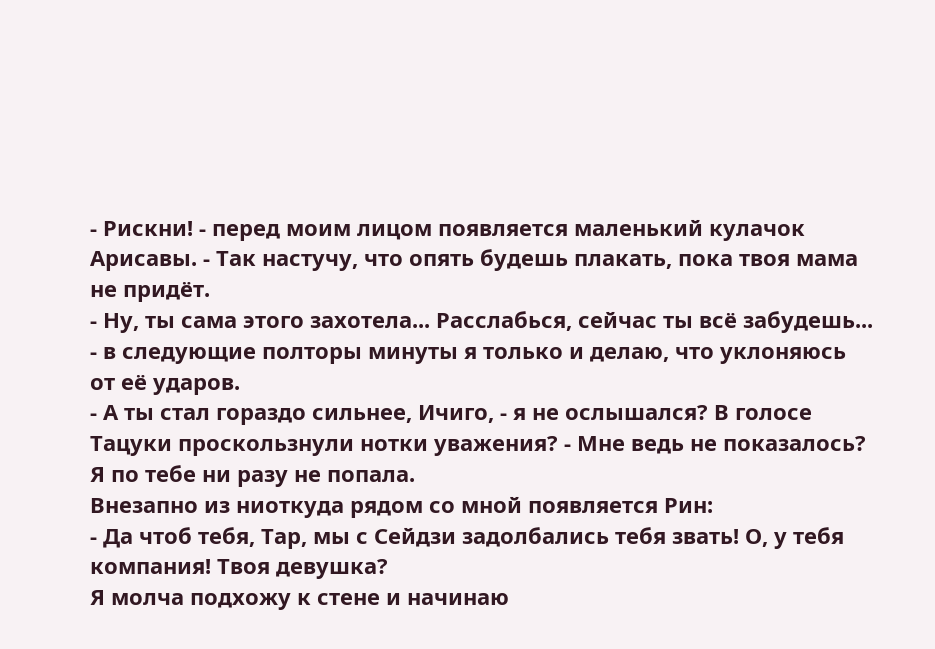- Рискни! - перед моим лицом появляется маленький кулачок Арисавы. - Так настучу, что опять будешь плакать, пока твоя мама не придёт.
- Ну, ты сама этого захотела... Расслабься, сейчас ты всё забудешь... - в следующие полторы минуты я только и делаю, что уклоняюсь от её ударов.
- А ты стал гораздо сильнее, Ичиго, - я не ослышался? В голосе Тацуки проскользнули нотки уважения? - Мне ведь не показалось? Я по тебе ни разу не попала.
Внезапно из ниоткуда рядом со мной появляется Рин:
- Да чтоб тебя, Тар, мы с Сейдзи задолбались тебя звать! О, у тебя компания! Твоя девушка?
Я молча подхожу к стене и начинаю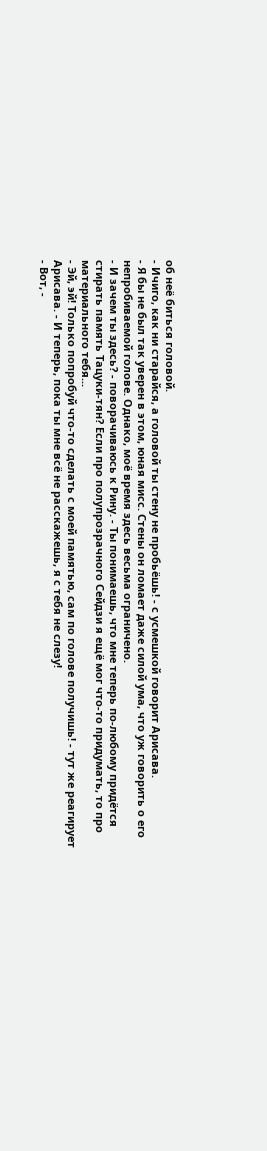об неё биться головой.
- Ичиго, как ни старайся, а головой ты стену не пробьёшь! - с усмешкой говорит Арисава.
- Я бы не был так уверен в этом, юная мисс. Стены он ломает даже силой ума, что уж говорить о его непробиваемой голове. Однако, моё время здесь весьма ограничено.
- И зачем ты здесь? - поворачиваюсь к Рину. - Ты понимаешь, что мне теперь по-любому придётся стирать память Тацуки-тян? Если про полупрозрачного Сейдзи я ещё мог что-то придумать, то про материального тебя...
- Эй, эй! Только попробуй что-то сделать с моей памятью, сам по голове получишь! - тут же реагирует Арисава. - И теперь, пока ты мне всё не расскажешь, я с тебя не слезу!
- Вот, -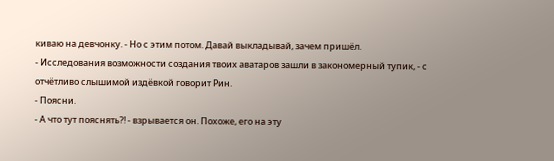киваю на девчонку. - Но с этим потом. Давай выкладывай, зачем пришёл.
- Исследования возможности создания твоих аватаров зашли в закономерный тупик, - с отчётливо слышимой издёвкой говорит Рин.
- Поясни.
- А что тут пояснять?! - взрывается он. Похоже, его на эту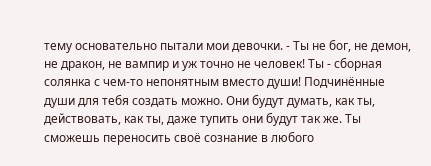тему основательно пытали мои девочки. - Ты не бог, не демон, не дракон, не вампир и уж точно не человек! Ты - сборная солянка с чем-то непонятным вместо души! Подчинённые души для тебя создать можно. Они будут думать, как ты, действовать, как ты, даже тупить они будут так же. Ты сможешь переносить своё сознание в любого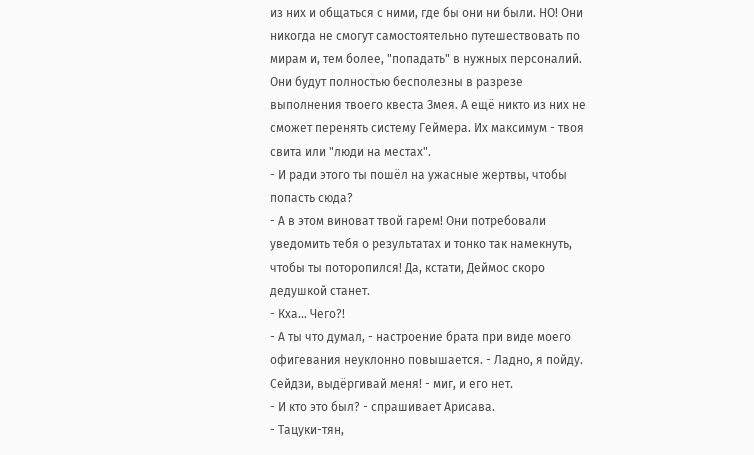из них и общаться с ними, где бы они ни были. НО! Они никогда не смогут самостоятельно путешествовать по мирам и, тем более, "попадать" в нужных персоналий. Они будут полностью бесполезны в разрезе выполнения твоего квеста Змея. А ещё никто из них не сможет перенять систему Геймера. Их максимум - твоя свита или "люди на местах".
- И ради этого ты пошёл на ужасные жертвы, чтобы попасть сюда?
- А в этом виноват твой гарем! Они потребовали уведомить тебя о результатах и тонко так намекнуть, чтобы ты поторопился! Да, кстати, Деймос скоро дедушкой станет.
- Кха... Чего?!
- А ты что думал, - настроение брата при виде моего офигевания неуклонно повышается. - Ладно, я пойду. Сейдзи, выдёргивай меня! - миг, и его нет.
- И кто это был? - спрашивает Арисава.
- Тацуки-тян,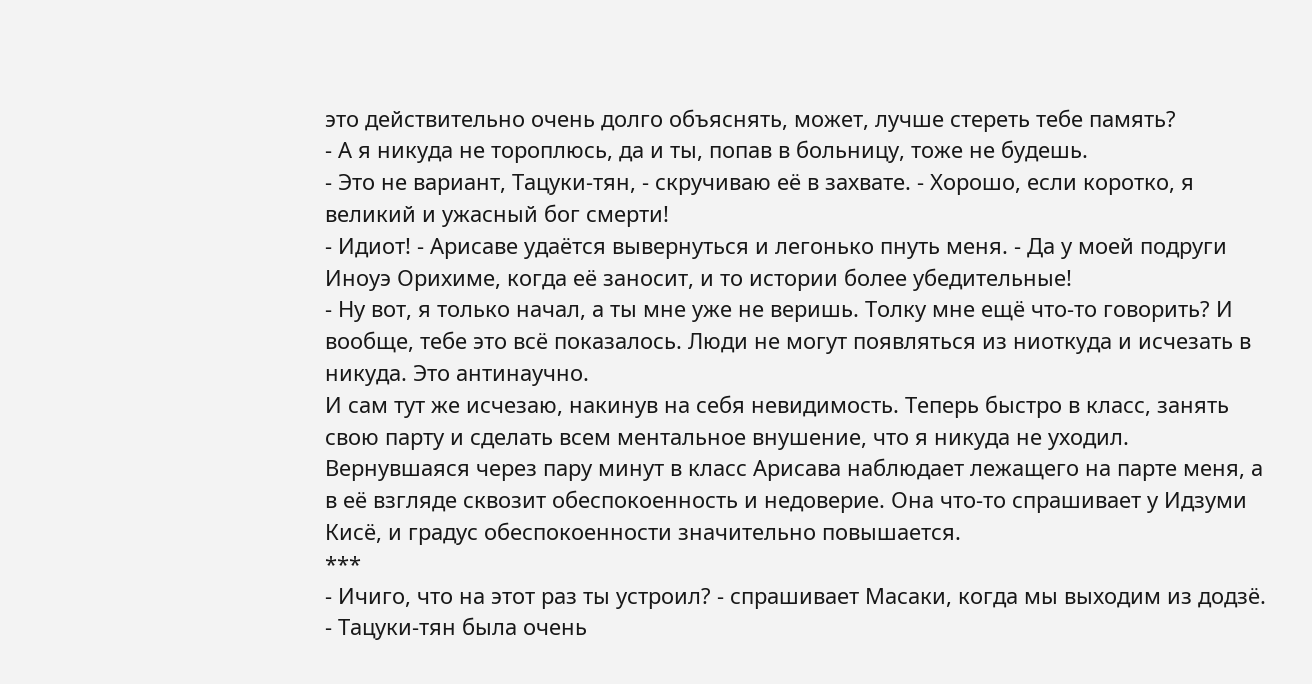это действительно очень долго объяснять, может, лучше стереть тебе память?
- А я никуда не тороплюсь, да и ты, попав в больницу, тоже не будешь.
- Это не вариант, Тацуки-тян, - скручиваю её в захвате. - Хорошо, если коротко, я великий и ужасный бог смерти!
- Идиот! - Арисаве удаётся вывернуться и легонько пнуть меня. - Да у моей подруги Иноуэ Орихиме, когда её заносит, и то истории более убедительные!
- Ну вот, я только начал, а ты мне уже не веришь. Толку мне ещё что-то говорить? И вообще, тебе это всё показалось. Люди не могут появляться из ниоткуда и исчезать в никуда. Это антинаучно.
И сам тут же исчезаю, накинув на себя невидимость. Теперь быстро в класс, занять свою парту и сделать всем ментальное внушение, что я никуда не уходил. Вернувшаяся через пару минут в класс Арисава наблюдает лежащего на парте меня, а в её взгляде сквозит обеспокоенность и недоверие. Она что-то спрашивает у Идзуми Кисё, и градус обеспокоенности значительно повышается.
***
- Ичиго, что на этот раз ты устроил? - спрашивает Масаки, когда мы выходим из додзё. - Тацуки-тян была очень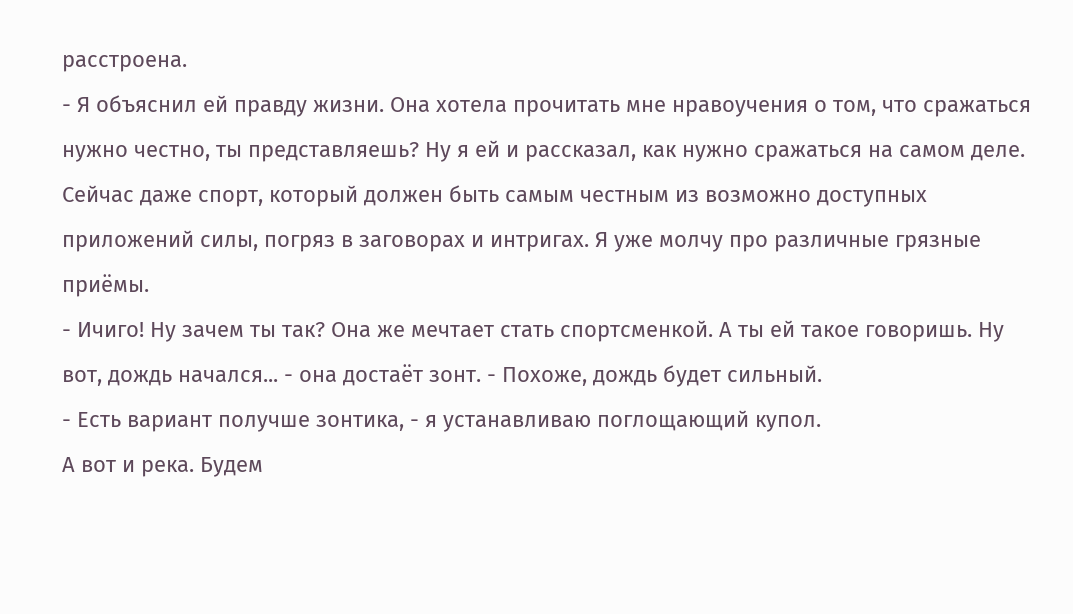расстроена.
- Я объяснил ей правду жизни. Она хотела прочитать мне нравоучения о том, что сражаться нужно честно, ты представляешь? Ну я ей и рассказал, как нужно сражаться на самом деле. Сейчас даже спорт, который должен быть самым честным из возможно доступных приложений силы, погряз в заговорах и интригах. Я уже молчу про различные грязные приёмы.
- Ичиго! Ну зачем ты так? Она же мечтает стать спортсменкой. А ты ей такое говоришь. Ну вот, дождь начался... - она достаёт зонт. - Похоже, дождь будет сильный.
- Есть вариант получше зонтика, - я устанавливаю поглощающий купол.
А вот и река. Будем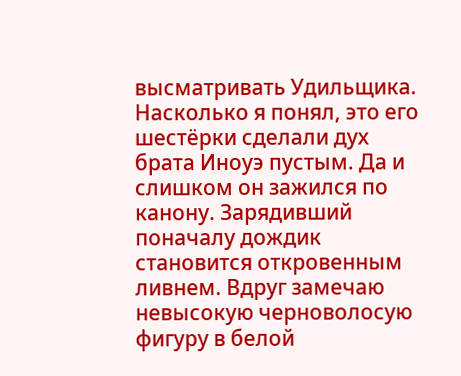высматривать Удильщика. Насколько я понял, это его шестёрки сделали дух брата Иноуэ пустым. Да и слишком он зажился по канону. Зарядивший поначалу дождик становится откровенным ливнем. Вдруг замечаю невысокую черноволосую фигуру в белой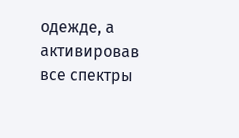одежде, а активировав все спектры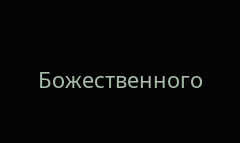Божественного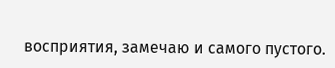восприятия, замечаю и самого пустого.